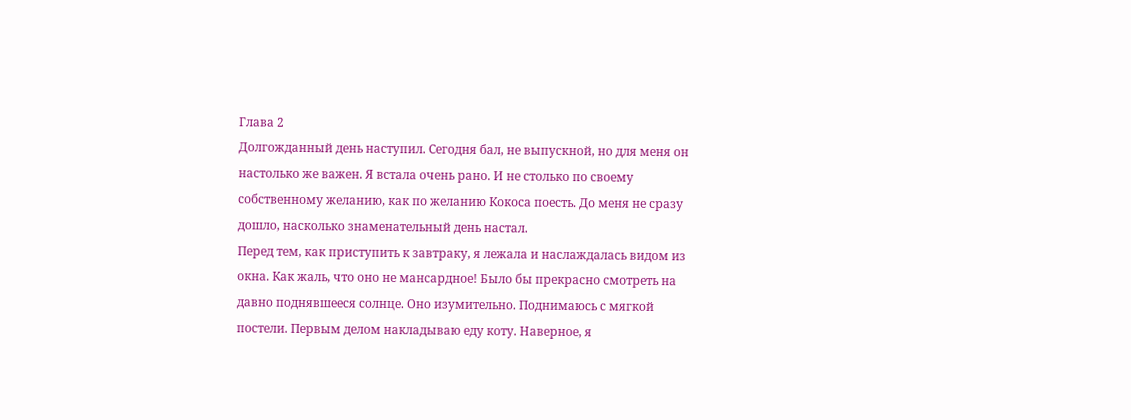Глава 2
Долгожданный день наступил. Сегодня бал, не выпускной, но для меня он настолько же важен. Я встала очень рано. И не столько по своему собственному желанию, как по желанию Кокоса поесть. До меня не сразу дошло, насколько знаменательный день настал.
Перед тем, как приступить к завтраку, я лежала и наслаждалась видом из окна. Как жаль, что оно не мансардное! Было бы прекрасно смотреть на давно поднявшееся солнце. Оно изумительно. Поднимаюсь с мягкой постели. Первым делом накладываю еду коту. Наверное, я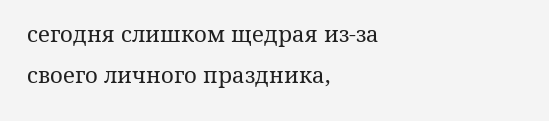сегодня слишком щедрая из-за своего личного праздника,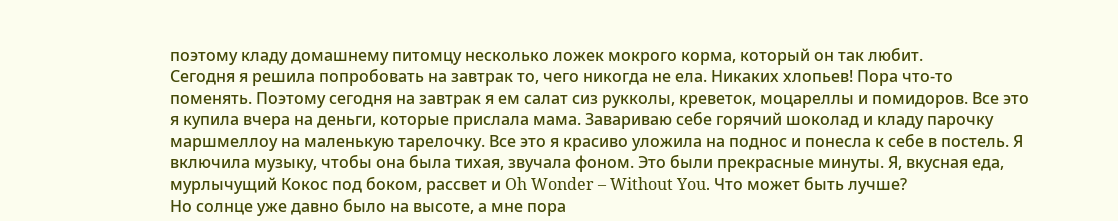поэтому кладу домашнему питомцу несколько ложек мокрого корма, который он так любит.
Сегодня я решила попробовать на завтрак то, чего никогда не ела. Никаких хлопьев! Пора что-то поменять. Поэтому сегодня на завтрак я ем салат сиз рукколы, креветок, моцареллы и помидоров. Все это я купила вчера на деньги, которые прислала мама. Завариваю себе горячий шоколад и кладу парочку маршмеллоу на маленькую тарелочку. Все это я красиво уложила на поднос и понесла к себе в постель. Я включила музыку, чтобы она была тихая, звучала фоном. Это были прекрасные минуты. Я, вкусная еда, мурлычущий Кокос под боком, рассвет и Oh Wonder – Without You. Что может быть лучше?
Но солнце уже давно было на высоте, а мне пора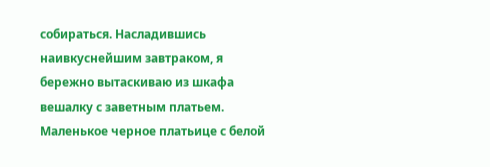собираться. Насладившись наивкуснейшим завтраком, я бережно вытаскиваю из шкафа вешалку с заветным платьем.
Маленькое черное платьице с белой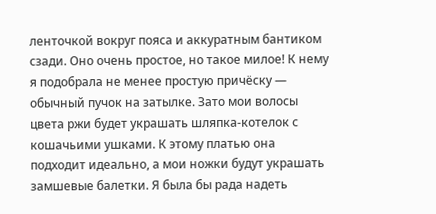ленточкой вокруг пояса и аккуратным бантиком сзади. Оно очень простое, но такое милое! К нему я подобрала не менее простую причёску — обычный пучок на затылке. Зато мои волосы цвета ржи будет украшать шляпка-котелок с кошачьими ушками. К этому платью она подходит идеально, а мои ножки будут украшать замшевые балетки. Я была бы рада надеть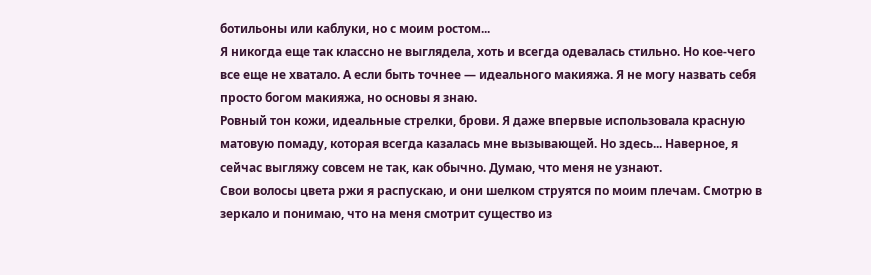ботильоны или каблуки, но с моим ростом...
Я никогда еще так классно не выглядела, хоть и всегда одевалась стильно. Но кое-чего все еще не хватало. А если быть точнее — идеального макияжа. Я не могу назвать себя просто богом макияжа, но основы я знаю.
Ровный тон кожи, идеальные стрелки, брови. Я даже впервые использовала красную матовую помаду, которая всегда казалась мне вызывающей. Но здесь... Наверное, я сейчас выгляжу совсем не так, как обычно. Думаю, что меня не узнают.
Свои волосы цвета ржи я распускаю, и они шелком струятся по моим плечам. Смотрю в зеркало и понимаю, что на меня смотрит существо из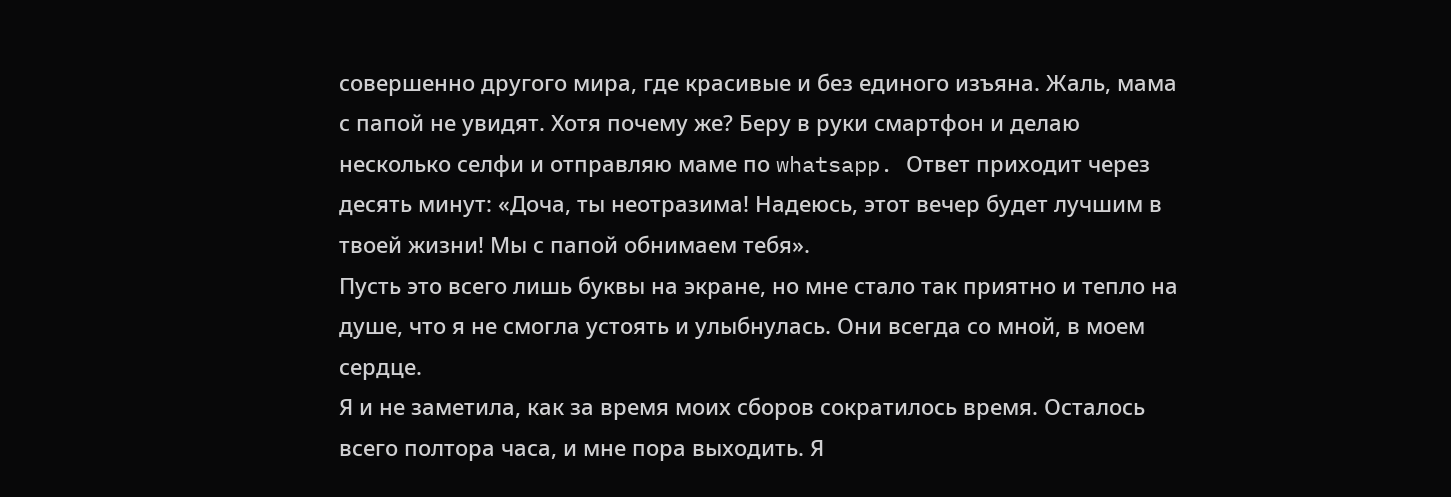совершенно другого мира, где красивые и без единого изъяна. Жаль, мама с папой не увидят. Хотя почему же? Беру в руки смартфон и делаю несколько селфи и отправляю маме по whatsapp. Ответ приходит через десять минут: «Доча, ты неотразима! Надеюсь, этот вечер будет лучшим в твоей жизни! Мы с папой обнимаем тебя».
Пусть это всего лишь буквы на экране, но мне стало так приятно и тепло на душе, что я не смогла устоять и улыбнулась. Они всегда со мной, в моем сердце.
Я и не заметила, как за время моих сборов сократилось время. Осталось всего полтора часа, и мне пора выходить. Я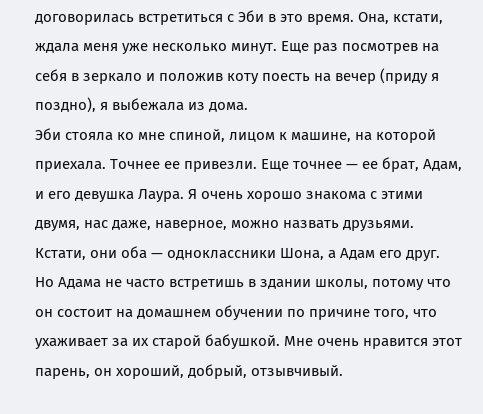договорилась встретиться с Эби в это время. Она, кстати, ждала меня уже несколько минут. Еще раз посмотрев на себя в зеркало и положив коту поесть на вечер (приду я поздно), я выбежала из дома.
Эби стояла ко мне спиной, лицом к машине, на которой приехала. Точнее ее привезли. Еще точнее — ее брат, Адам, и его девушка Лаура. Я очень хорошо знакома с этими двумя, нас даже, наверное, можно назвать друзьями. Кстати, они оба — одноклассники Шона, а Адам его друг. Но Адама не часто встретишь в здании школы, потому что он состоит на домашнем обучении по причине того, что ухаживает за их старой бабушкой. Мне очень нравится этот парень, он хороший, добрый, отзывчивый.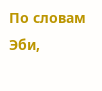По словам Эби,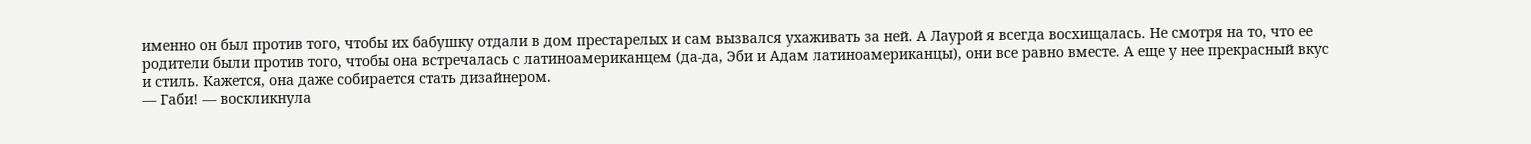именно он был против того, чтобы их бабушку отдали в дом престарелых и сам вызвался ухаживать за ней. А Лаурой я всегда восхищалась. Не смотря на то, что ее родители были против того, чтобы она встречалась с латиноамериканцем (да-да, Эби и Адам латиноамериканцы), они все равно вместе. А еще у нее прекрасный вкус и стиль. Кажется, она даже собирается стать дизайнером.
— Габи! — воскликнула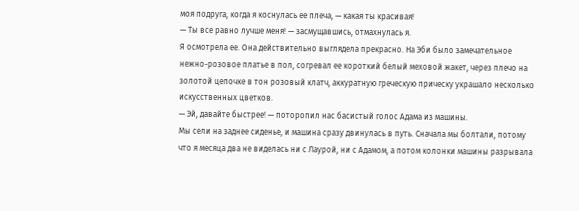моя подруга, когда я коснулась ее плеча, — какая ты красивая!
— Ты все равно лучше меня! — засмущавшись, отмахнулась я.
Я осмотрела ее. Она действительно выглядела прекрасно. На Эби было замечательное нежно-розовое платье в пол, согревал ее короткий белый меховой жакет, через плечо на золотой цепочке в тон розовый клатч, аккуратную греческую прическу украшало несколько искусственных цветков.
— Эй, давайте быстрее! — поторопил нас басистый голос Адама из машины.
Мы сели на заднее сиденье, и машина сразу двинулась в путь. Сначала мы болтали, потому что я месяца два не виделась ни с Лаурой, ни с Адамом, а потом колонки машины разрывала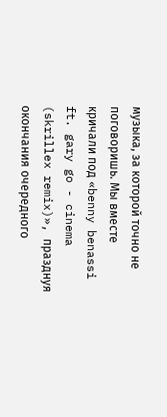музыка, за которой точно не поговоришь. Мы вместе кричали под «benny benassi ft. gary go - cinema (skrillex remix)», празднуя окончания очередного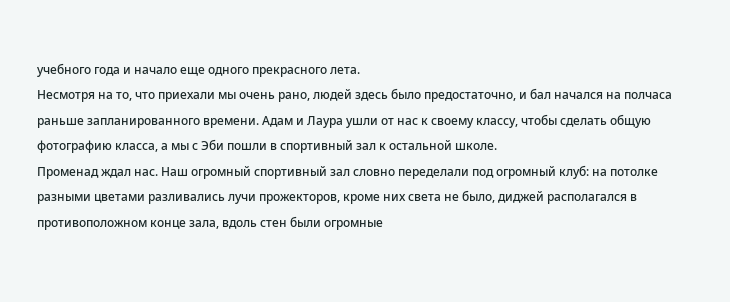учебного года и начало еще одного прекрасного лета.
Несмотря на то, что приехали мы очень рано, людей здесь было предостаточно, и бал начался на полчаса раньше запланированного времени. Адам и Лаура ушли от нас к своему классу, чтобы сделать общую фотографию класса, а мы с Эби пошли в спортивный зал к остальной школе.
Променад ждал нас. Наш огромный спортивный зал словно переделали под огромный клуб: на потолке разными цветами разливались лучи прожекторов, кроме них света не было, диджей располагался в противоположном конце зала, вдоль стен были огромные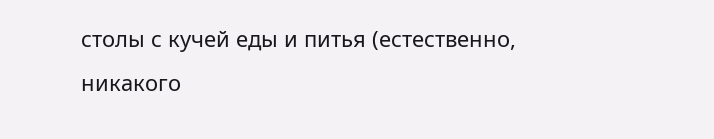столы с кучей еды и питья (естественно, никакого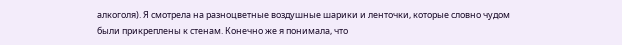алкоголя). Я смотрела на разноцветные воздушные шарики и ленточки, которые словно чудом были прикреплены к стенам. Конечно же я понимала, что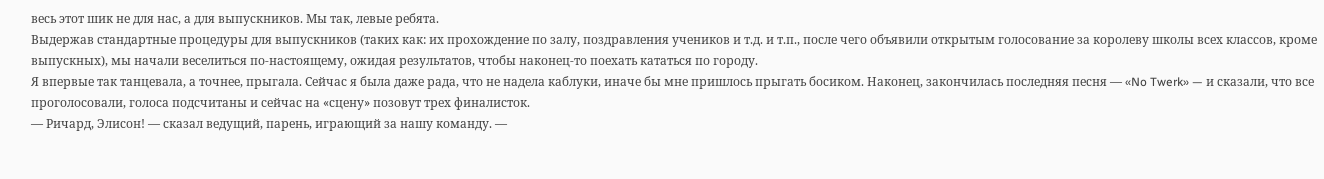весь этот шик не для нас, а для выпускников. Мы так, левые ребята.
Выдержав стандартные процедуры для выпускников (таких как: их прохождение по залу, поздравления учеников и т.д. и т.п., после чего объявили открытым голосование за королеву школы всех классов, кроме выпускных), мы начали веселиться по-настоящему, ожидая результатов, чтобы наконец-то поехать кататься по городу.
Я впервые так танцевала, а точнее, прыгала. Сейчас я была даже рада, что не надела каблуки, иначе бы мне пришлось прыгать босиком. Наконец, закончилась последняя песня — «No Twerk» — и сказали, что все проголосовали, голоса подсчитаны и сейчас на «сцену» позовут трех финалисток.
— Ричард, Элисон! — сказал ведущий, парень, играющий за нашу команду. —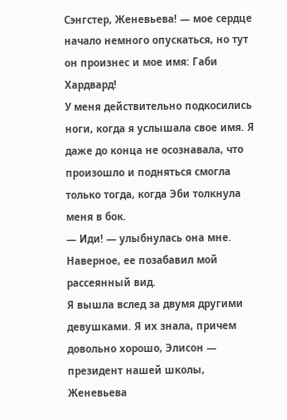Сэнгстер, Женевьева! — мое сердце начало немного опускаться, но тут он произнес и мое имя: Габи Хардвард!
У меня действительно подкосились ноги, когда я услышала свое имя. Я даже до конца не осознавала, что произошло и подняться смогла только тогда, когда Эби толкнула меня в бок.
— Иди! — улыбнулась она мне. Наверное, ее позабавил мой рассеянный вид.
Я вышла вслед за двумя другими девушками. Я их знала, причем довольно хорошо, Элисон — президент нашей школы, Женевьева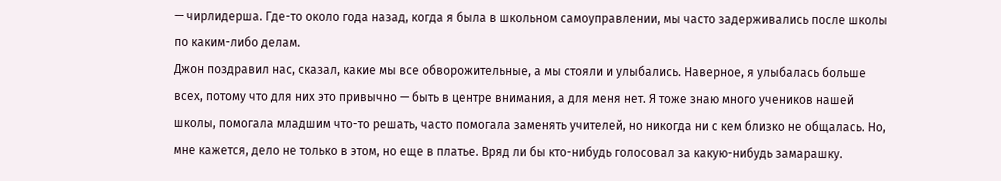— чирлидерша. Где-то около года назад, когда я была в школьном самоуправлении, мы часто задерживались после школы по каким-либо делам.
Джон поздравил нас, сказал, какие мы все обворожительные, а мы стояли и улыбались. Наверное, я улыбалась больше всех, потому что для них это привычно — быть в центре внимания, а для меня нет. Я тоже знаю много учеников нашей школы, помогала младшим что-то решать, часто помогала заменять учителей, но никогда ни с кем близко не общалась. Но, мне кажется, дело не только в этом, но еще в платье. Вряд ли бы кто-нибудь голосовал за какую-нибудь замарашку.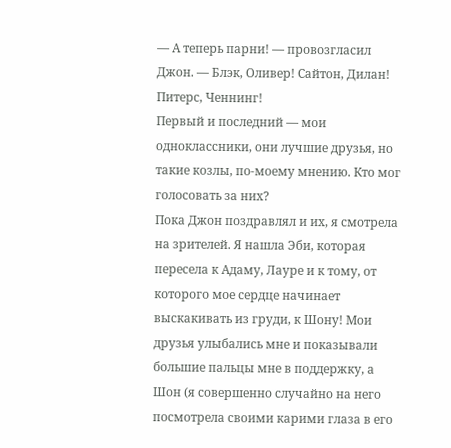— А теперь парни! — провозгласил Джон. — Блэк, Оливер! Сайтон, Дилан! Питерс, Ченнинг!
Первый и последний — мои одноклассники, они лучшие друзья, но такие козлы, по-моему мнению. Кто мог голосовать за них?
Пока Джон поздравлял и их, я смотрела на зрителей. Я нашла Эби, которая пересела к Адаму, Лауре и к тому, от которого мое сердце начинает выскакивать из груди, к Шону! Мои друзья улыбались мне и показывали большие пальцы мне в поддержку, а Шон (я совершенно случайно на него посмотрела своими карими глаза в его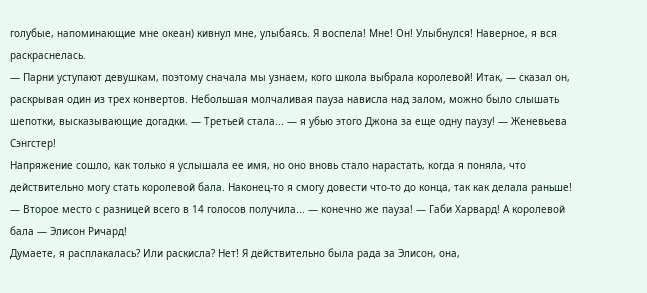голубые, напоминающие мне океан) кивнул мне, улыбаясь. Я воспела! Мне! Он! Улыбнулся! Наверное, я вся раскраснелась.
— Парни уступают девушкам, поэтому сначала мы узнаем, кого школа выбрала королевой! Итак, — сказал он, раскрывая один из трех конвертов. Небольшая молчаливая пауза нависла над залом, можно было слышать шепотки, высказывающие догадки. — Третьей стала... — я убью этого Джона за еще одну паузу! — Женевьева Сэнгстер!
Напряжение сошло, как только я услышала ее имя, но оно вновь стало нарастать, когда я поняла, что действительно могу стать королевой бала. Наконец-то я смогу довести что-то до конца, так как делала раньше!
— Второе место с разницей всего в 14 голосов получила... — конечно же пауза! — Габи Харвард! А королевой бала — Элисон Ричард!
Думаете, я расплакалась? Или раскисла? Нет! Я действительно была рада за Элисон, она,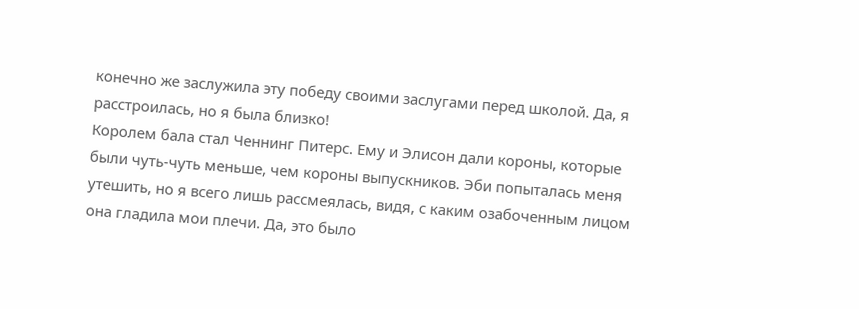конечно же заслужила эту победу своими заслугами перед школой. Да, я расстроилась, но я была близко!
Королем бала стал Ченнинг Питерс. Ему и Элисон дали короны, которые были чуть-чуть меньше, чем короны выпускников. Эби попыталась меня утешить, но я всего лишь рассмеялась, видя, с каким озабоченным лицом она гладила мои плечи. Да, это было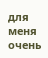для меня очень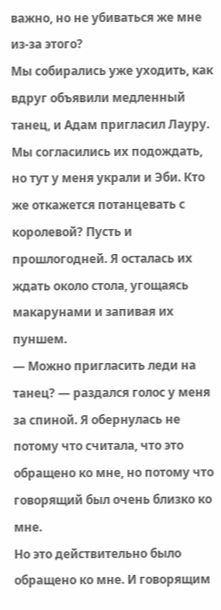важно, но не убиваться же мне из-за этого?
Мы собирались уже уходить, как вдруг объявили медленный танец, и Адам пригласил Лауру. Мы согласились их подождать, но тут у меня украли и Эби. Кто же откажется потанцевать с королевой? Пусть и прошлогодней. Я осталась их ждать около стола, угощаясь макарунами и запивая их пуншем.
— Можно пригласить леди на танец? — раздался голос у меня за спиной. Я обернулась не потому что считала, что это обращено ко мне, но потому что говорящий был очень близко ко мне.
Но это действительно было обращено ко мне. И говорящим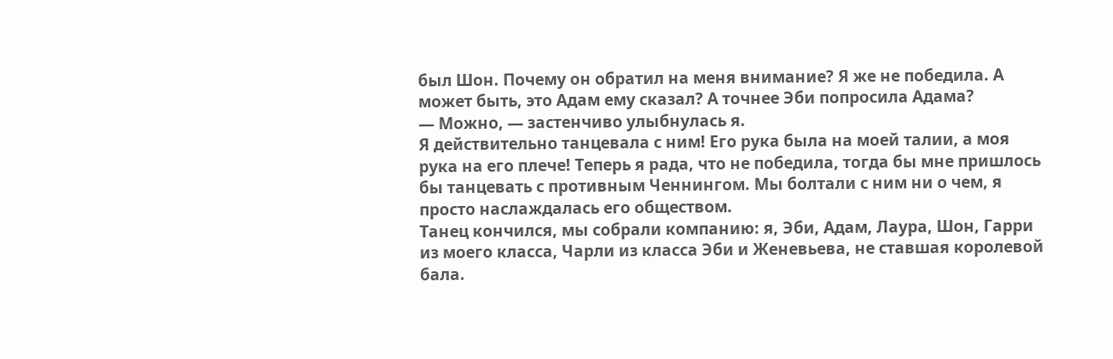был Шон. Почему он обратил на меня внимание? Я же не победила. А может быть, это Адам ему сказал? А точнее Эби попросила Адама?
— Можно, — застенчиво улыбнулась я.
Я действительно танцевала с ним! Его рука была на моей талии, а моя рука на его плече! Теперь я рада, что не победила, тогда бы мне пришлось бы танцевать с противным Ченнингом. Мы болтали с ним ни о чем, я просто наслаждалась его обществом.
Танец кончился, мы собрали компанию: я, Эби, Адам, Лаура, Шон, Гарри из моего класса, Чарли из класса Эби и Женевьева, не ставшая королевой бала.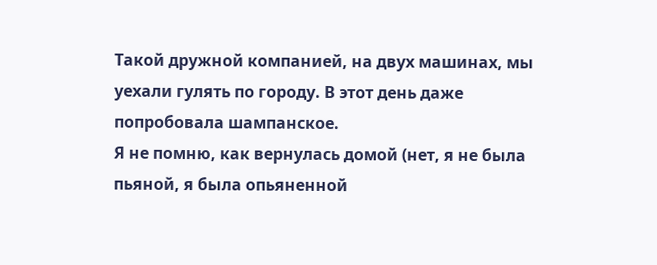Такой дружной компанией, на двух машинах, мы уехали гулять по городу. В этот день даже попробовала шампанское.
Я не помню, как вернулась домой (нет, я не была пьяной, я была опьяненной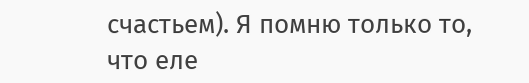счастьем). Я помню только то, что еле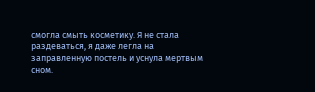смогла смыть косметику. Я не стала раздеваться, я даже легла на заправленную постель и уснула мертвым сном.